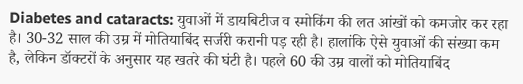Diabetes and cataracts: युवाओं में डायबिटीज व स्मोकिंग की लत आंखों को कमजोर कर रहा है। 30-32 साल की उम्र में मोतियाबिंद सर्जरी करानी पड़ रही है। हालांकि ऐसे युवाओं की संख्या कम है, लेकिन डॉक्टरों के अनुसार यह खतरे की घंटी है। पहले 60 की उम्र वालों को मोतियाबिंद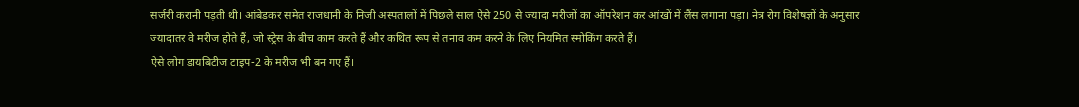सर्जरी करानी पड़ती थी। आंबेडकर समेत राजधानी के निजी अस्पतालों में पिछले साल ऐसे 250 से ज्यादा मरीजों का ऑपरेशन कर आंखों में लैंस लगाना पड़ा। नेत्र रोग विशेषज्ञों के अनुसार ज्यादातर वे मरीज होते हैं, जो स्ट्रेस के बीच काम करते हैं और कथित रूप से तनाव कम करने के लिए नियमित स्मोकिंग करते हैं।
ऐसे लोग डायबिटीज टाइप-2 के मरीज भी बन गए हैं।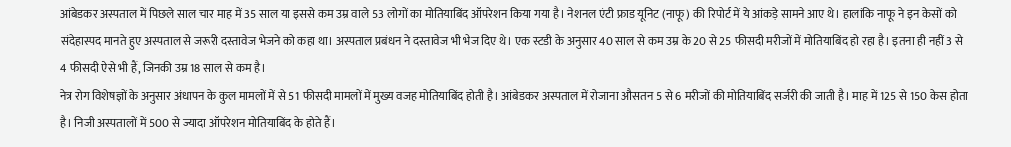आंबेडकर अस्पताल में पिछले साल चार माह में 35 साल या इससे कम उम्र वाले 53 लोगों का मोतियाबिंद ऑपरेशन किया गया है। नेशनल एंटी फ्राड यूनिट (नाफू) की रिपोर्ट में ये आंकड़े सामने आए थे। हालांकि नाफू ने इन केसों को संदेहास्पद मानते हुए अस्पताल से जरूरी दस्तावेज भेजने को कहा था। अस्पताल प्रबंधन ने दस्तावेज भी भेज दिए थे। एक स्टडी के अनुसार 40 साल से कम उम्र के 20 से 25 फीसदी मरीजों में मोतियाबिंद हो रहा है। इतना ही नहीं 3 से 4 फीसदी ऐसे भी हैं, जिनकी उम्र 18 साल से कम है।
नेत्र रोग विशेषज्ञों के अनुसार अंधापन के कुल मामलों में से 51 फीसदी मामलों में मुख्य वजह मोतियाबिंद होती है। आंबेडकर अस्पताल में रोजाना औसतन 5 से 6 मरीजों की मोतियाबिंद सर्जरी की जाती है। माह में 125 से 150 केस होता है। निजी अस्पतालों में 500 से ज्यादा ऑपरेशन मोतियाबिंद के होते हैं।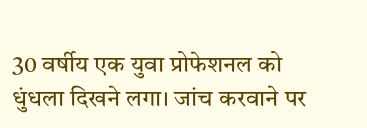30 वर्षीय एक युवा प्रोफेशनल को धुंधला दिखने लगा। जांच करवाने पर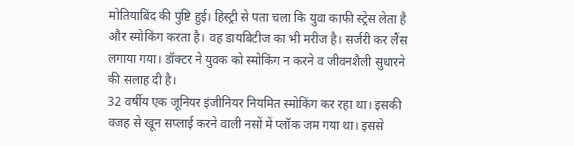मोतियाबिंद की पुष्टि हुई। हिस्ट्री से पता चला कि युवा काफी स्ट्रेस लेता है और स्मोकिंग करता है। वह डायबिटीज का भी मरीज है। सर्जरी कर लैंस लगाया गया। डॉक्टर ने युवक को स्मोकिंग न करने व जीवनशैली सुधारने की सलाह दी है।
32 वर्षीय एक जूनियर इंजीनियर नियमित स्मोकिंग कर रहा था। इसकी वजह से खून सप्लाई करने वाली नसों में प्लॉक जम गया था। इससे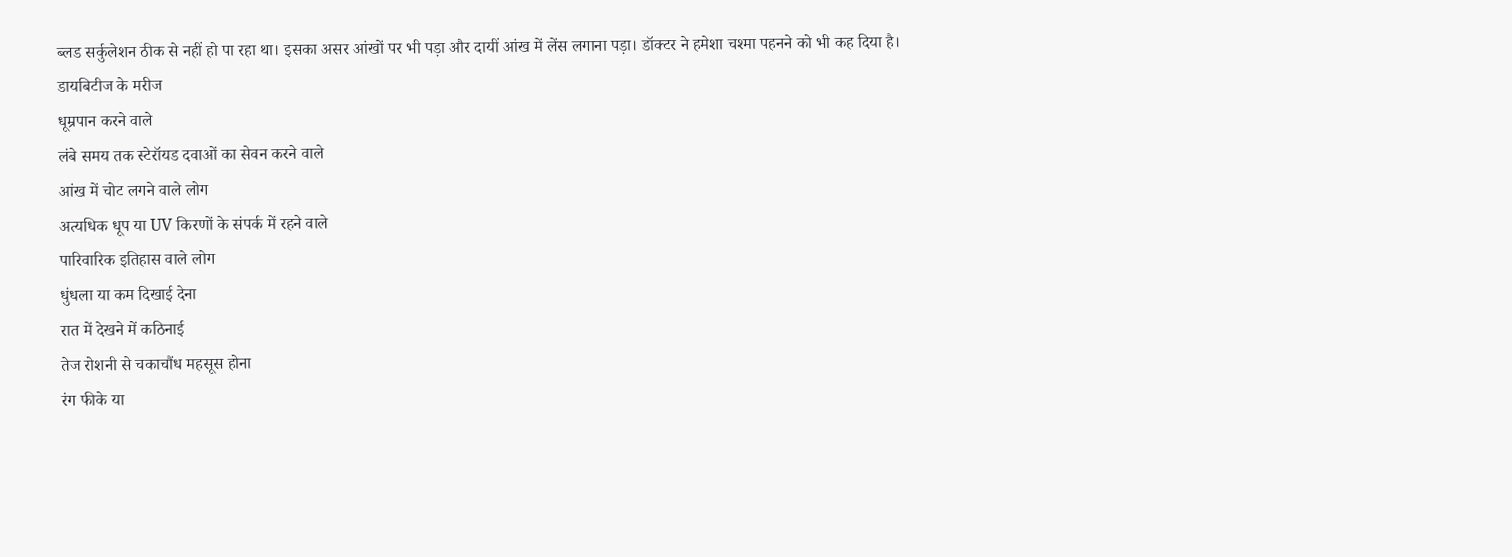ब्लड सर्कुलेशन ठीक से नहीं हो पा रहा था। इसका असर आंखों पर भी पड़ा और दायीं आंख में लेंस लगाना पड़ा। डॉक्टर ने हमेशा चश्मा पहनने को भी कह दिया है।
डायबिटीज के मरीज
धूम्रपान करने वाले
लंबे समय तक स्टेरॉयड दवाओं का सेवन करने वाले
आंख में चोट लगने वाले लोग
अत्यधिक धूप या UV किरणों के संपर्क में रहने वाले
पारिवारिक इतिहास वाले लोग
धुंधला या कम दिखाई देना
रात में देखने में कठिनाई
तेज रोशनी से चकाचौंध महसूस होना
रंग फीके या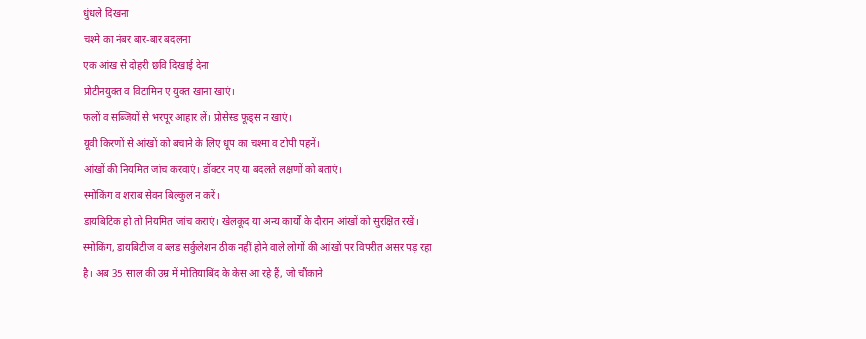धुंधले दिखना
चश्मे का नंबर बार-बार बदलना
एक आंख से दोहरी छवि दिखाई देना
प्रोटीनयुक्त व विटामिन ए युक्त खाना खाएं।
फलों व सब्जियों से भरपूर आहार लें। प्रोसेस्ड फूड्स न खाएं।
यूवी किरणों से आंखों को बचाने के लिए धूप का चश्मा व टोपी पहनें।
आंखों की नियमित जांच करवाएं। डॉक्टर नए या बदलते लक्षणों को बताएं।
स्मोकिंग व शराब सेवन बिल्कुल न करें।
डायबिटिक हो तो नियमित जांच कराएं। खेलकूद या अन्य कार्यों के दौरान आंखों को सुरक्षित रखें।
स्मोकिंग, डायबिटीज व ब्लड सर्कुलेशन ठीक नहीं होने वाले लोगों की आंखों पर विपरीत असर पड़ रहा है। अब 35 साल की उम्र में मोतियाबिंद के केस आ रहे हैं, जो चौंकाने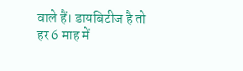वाले हैं। डायबिटीज है तो हर 6 माह में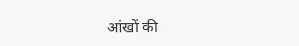आंखों की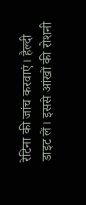रेटिना की जांच करवाएं। हैल्दी डाइट लें। इससे आंखों की रोशनी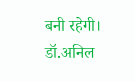बनी रहेगी।
डॉ.अनिल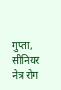गुप्ता, सीनियर नेत्र रोग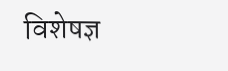विशेषज्ञ